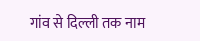गांव से दिल्ली तक नाम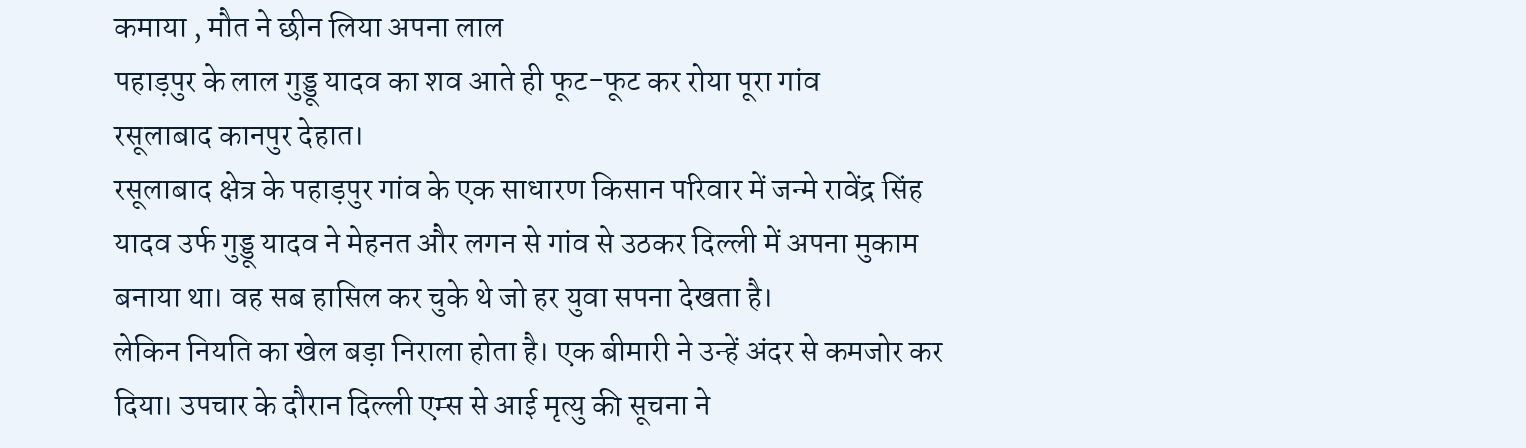कमाया , मौत ने छीन लिया अपना लाल
पहाड़पुर के लाल गुड्डू यादव का शव आते ही फूट-फूट कर रोया पूरा गांव
रसूलाबाद कानपुर देहात।
रसूलाबाद क्षेत्र के पहाड़पुर गांव के एक साधारण किसान परिवार में जन्मे रावेंद्र सिंह यादव उर्फ गुड्डू यादव ने मेहनत और लगन से गांव से उठकर दिल्ली में अपना मुकाम बनाया था। वह सब हासिल कर चुके थे जो हर युवा सपना देखता है।
लेकिन नियति का खेल बड़ा निराला होता है। एक बीमारी ने उन्हें अंदर से कमजोर कर दिया। उपचार के दौरान दिल्ली एम्स से आई मृत्यु की सूचना ने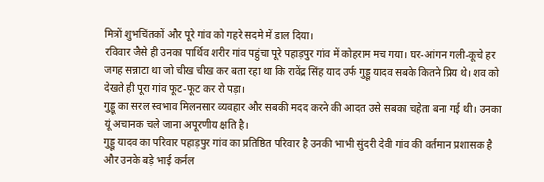मित्रों शुभचिंतकों और पूरे गांव को गहरे सदमे में डाल दिया।
रविवार जैसे ही उनका पार्थिव शरीर गांव पहुंचा पूरे पहाड़पुर गांव में कोहराम मच गया। घर-आंगन गली-कूचे हर जगह सन्नाटा था जो चीख चीख कर बता रहा था कि रावेंद्र सिंह याद उर्फ गुड्डू यादव सबके कितने प्रिय थे। शव को देखते ही पूरा गांव फूट-फूट कर रो पड़ा।
गुड्डू का सरल स्वभाव मिलनसार व्यवहार और सबकी मदद करने की आदत उसे सबका चहेता बना गई थी। उनका यूं अचानक चले जाना अपूरणीय क्षति है।
गुड्डू यादव का परिवार पहाड़पुर गांव का प्रतिष्ठित परिवार है उनकी भाभी सुंदरी देवी गांव की वर्तमान प्रशासक है और उनके बड़े भाई कर्नल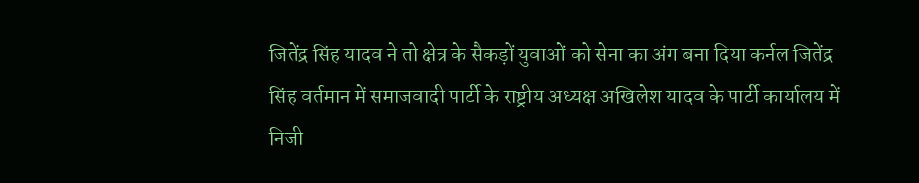जितेंद्र सिंह यादव ने तो क्षेत्र के सैकड़ों युवाओं को सेना का अंग बना दिया कर्नल जितेंद्र सिंह वर्तमान में समाजवादी पार्टी के राष्ट्रीय अध्यक्ष अखिलेश यादव के पार्टी कार्यालय में निजी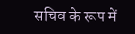सचिव के रूप में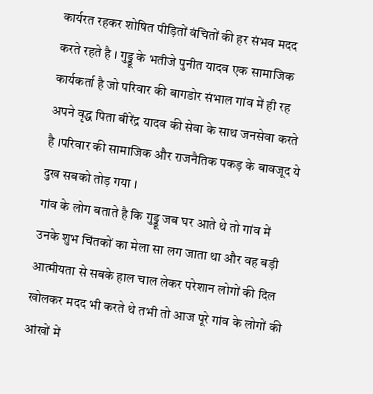कार्यरत रहकर शोषित पीड़ितों वंचितों की हर संभव मदद करते रहते है । गुड्डू के भतीजे पुनीत यादव एक सामाजिक कार्यकर्ता है जो परिवार की बागडोर संभाल गांव में ही रह अपने वृद्ध पिता बीरेंद्र यादव की सेवा के साथ जनसेवा करते है ।परिवार की सामाजिक और राजनैतिक पकड़ के बावजूद ये दुख सबको तोड़ गया ।
गांव के लोग बताते है कि गुड्डू जब घर आते थे तो गांव में उनके शुभ चिंतकों का मेला सा लग जाता था और वह बड़ी आत्मीयता से सबके हाल चाल लेकर परेशान लोगों की दिल खोलकर मदद भी करते थे तभी तो आज पूरे गांव के लोगों की आंखों में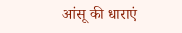आंसू की धाराएं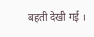बहती देखी गई ।